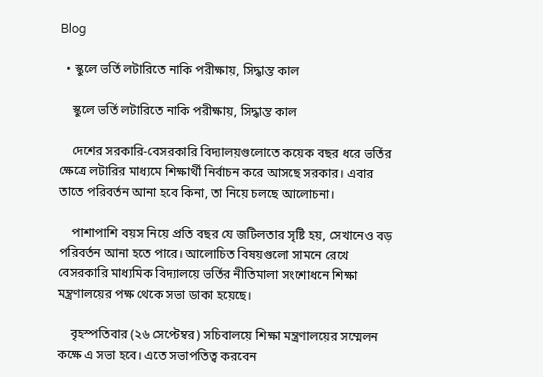Blog

  • স্কুলে ভর্তি লটারিতে নাকি পরীক্ষায়, সিদ্ধান্ত কাল

    স্কুলে ভর্তি লটারিতে নাকি পরীক্ষায়, সিদ্ধান্ত কাল

    দেশের সরকারি-বেসরকারি বিদ্যালয়গুলোতে কয়েক বছর ধরে ভর্তির ক্ষেত্রে লটারির মাধ্যমে শিক্ষার্থী নির্বাচন করে আসছে সরকার। এবার তাতে পরিবর্তন আনা হবে কিনা, তা নিয়ে চলছে আলোচনা।

    পাশাপাশি বয়স নিয়ে প্রতি বছর যে জটিলতার সৃষ্টি হয়, সেখানেও বড় পরিবর্তন আনা হতে পারে। আলোচিত বিষয়গুলো সামনে রেখে বেসরকারি মাধ্যমিক বিদ্যালয়ে ভর্তির নীতিমালা সংশোধনে শিক্ষা মন্ত্রণালয়ের পক্ষ থেকে সভা ডাকা হয়েছে।

    বৃহস্পতিবার (২৬ সেপ্টেম্বর) সচিবালয়ে শিক্ষা মন্ত্রণালয়ের সম্মেলন কক্ষে এ সভা হবে। এতে সভাপতিত্ব করবেন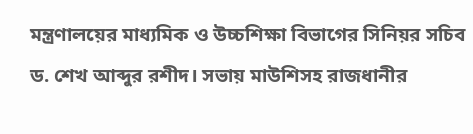মন্ত্রণালয়ের মাধ্যমিক ও উচ্চশিক্ষা বিভাগের সিনিয়র সচিব ড. শেখ আব্দুর রশীদ। সভায় মাউশিসহ রাজধানীর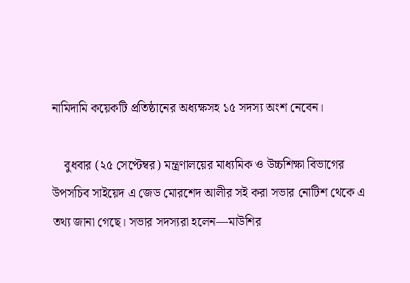নামিদামি কয়েকটি প্রতিষ্ঠানের অধ্যক্ষসহ ১৫ সদস্য অংশ নেবেন।

    বুধবার (২৫ সেপ্টেম্বর) মন্ত্রণালয়ের মাধ্যমিক ও উচ্চশিক্ষা বিভাগের উপসচিব সাইয়েদ এ জেড মোরশেদ আলীর সই করা সভার নোটিশ থেকে এ তথ্য জানা গেছে। সভার সদস্যরা হলেন—মাউশির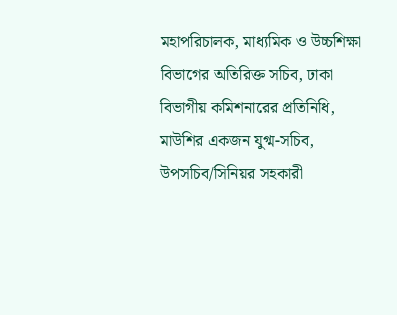মহাপরিচালক, মাধ্যমিক ও উচ্চশিক্ষা বিভাগের অতিরিক্ত সচিব, ঢাকা বিভাগীয় কমিশনারের প্রতিনিধি, মাউশির একজন যুগ্ম-সচিব, উপসচিব/সিনিয়র সহকারী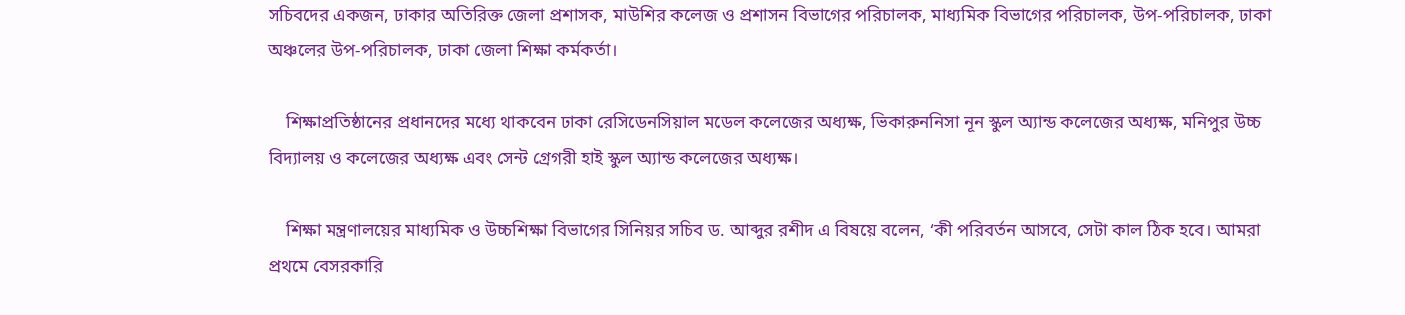সচিবদের একজন, ঢাকার অতিরিক্ত জেলা প্রশাসক, মাউশির কলেজ ও প্রশাসন বিভাগের পরিচালক, মাধ্যমিক বিভাগের পরিচালক, উপ-পরিচালক, ঢাকা অঞ্চলের উপ-পরিচালক, ঢাকা জেলা শিক্ষা কর্মকর্তা।

    শিক্ষাপ্রতিষ্ঠানের প্রধানদের মধ্যে থাকবেন ঢাকা রেসিডেনসিয়াল মডেল কলেজের অধ্যক্ষ, ভিকারুননিসা নূন স্কুল অ্যান্ড কলেজের অধ্যক্ষ, মনিপুর উচ্চ বিদ্যালয় ও কলেজের অধ্যক্ষ এবং সেন্ট গ্রেগরী হাই স্কুল অ্যান্ড কলেজের অধ্যক্ষ।

    শিক্ষা মন্ত্রণালয়ের মাধ্যমিক ও উচ্চশিক্ষা বিভাগের সিনিয়র সচিব ড. আব্দুর রশীদ এ বিষয়ে বলেন, ‘কী পরিবর্তন আসবে, সেটা কাল ঠিক হবে। আমরা প্রথমে বেসরকারি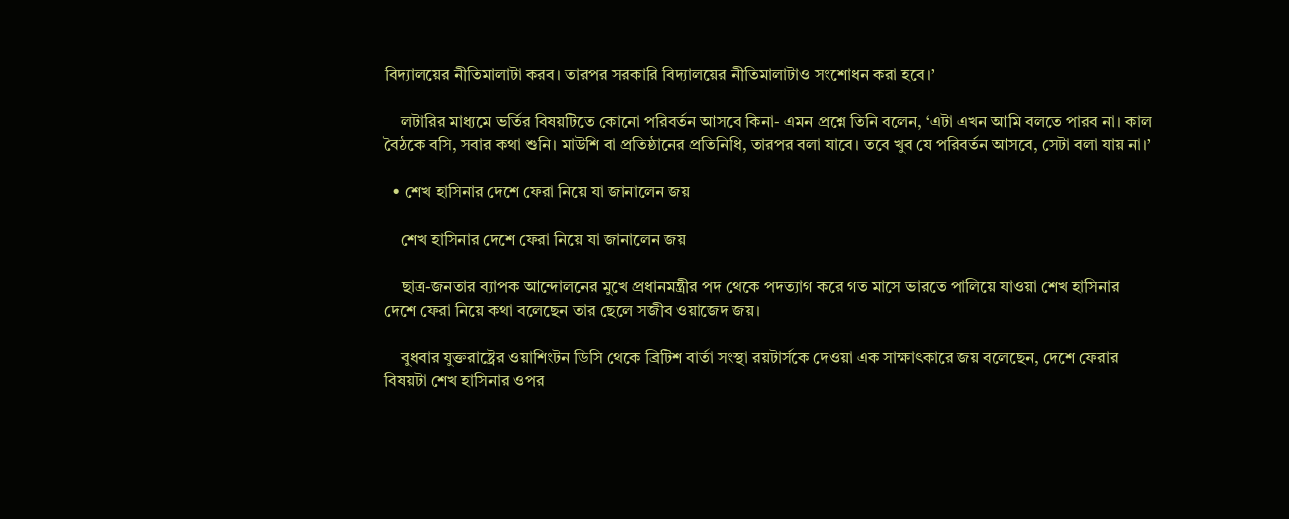বিদ্যালয়ের নীতিমালাটা করব। তারপর সরকারি বিদ্যালয়ের নীতিমালাটাও সংশোধন করা হবে।’

    লটারির মাধ্যমে ভর্তির বিষয়টিতে কোনো পরিবর্তন আসবে কিনা- এমন প্রশ্নে তিনি বলেন, ‘এটা এখন আমি বলতে পারব না। কাল বৈঠকে বসি, সবার কথা শুনি। মাউশি বা প্রতিষ্ঠানের প্রতিনিধি, তারপর বলা যাবে। তবে খুব যে পরিবর্তন আসবে, সেটা বলা যায় না।’

  • শেখ হাসিনার দেশে ফেরা নিয়ে যা জানালেন জয়

    শেখ হাসিনার দেশে ফেরা নিয়ে যা জানালেন জয়

    ছাত্র-জনতার ব্যাপক আন্দোলনের মুখে প্রধানমন্ত্রীর পদ থেকে পদত্যাগ করে গত মাসে ভারতে পালিয়ে যাওয়া শেখ হাসিনার দেশে ফেরা নিয়ে কথা বলেছেন তার ছেলে সজীব ওয়াজেদ জয়।

    বুধবার যুক্তরাষ্ট্রের ওয়াশিংটন ডিসি থেকে ব্রিটিশ বার্তা সংস্থা রয়টার্সকে দেওয়া এক সাক্ষাৎকারে জয় বলেছেন, দেশে ফেরার বিষয়টা শেখ হাসিনার ওপর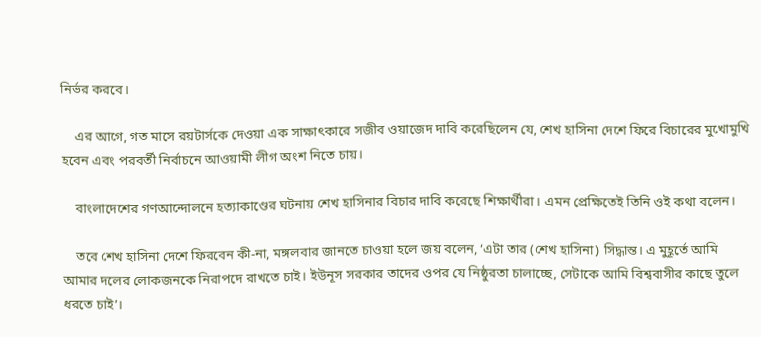নির্ভর করবে।

    এর আগে, গত মাসে রয়টার্সকে দেওয়া এক সাক্ষাৎকারে সজীব ওয়াজেদ দাবি করেছিলেন যে, শেখ হাসিনা দেশে ফিরে বিচারের মুখোমুখি হবেন এবং পরবর্তী নির্বাচনে আওয়ামী লীগ অংশ নিতে চায়।

    বাংলাদেশের গণআন্দোলনে হত্যাকাণ্ডের ঘটনায় শেখ হাসিনার বিচার দাবি করেছে শিক্ষার্থীরা। এমন প্রেক্ষিতেই তিনি ওই কথা বলেন।

    তবে শেখ হাসিনা দেশে ফিরবেন কী-না, মঙ্গলবার জানতে চাওয়া হলে জয় বলেন, ‘এটা তার (শেখ হাসিনা) সিদ্ধান্ত। এ মুহূর্তে আমি আমার দলের লোকজনকে নিরাপদে রাখতে চাই। ইউনূস সরকার তাদের ওপর যে নিষ্ঠুরতা চালাচ্ছে, সেটাকে আমি বিশ্ববাসীর কাছে তুলে ধরতে চাই’।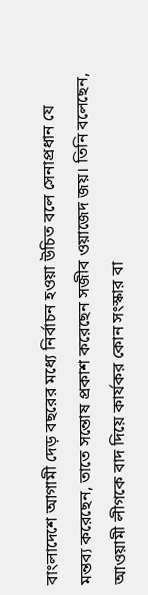বাংলাদেশে আগামী দেড় বছরের মধ্যে নির্বাচন হওয়া উচিত বলে সেনাপ্রধান যে মন্তব্য করেছেন, তাতে সন্তোষ প্রকাশ করেছেন সজীব ওয়াজেদ জয়। তিনি বলেছেন, আওয়ামী লীগকে বাদ দিয়ে কার্যকর কোন সংস্কার বা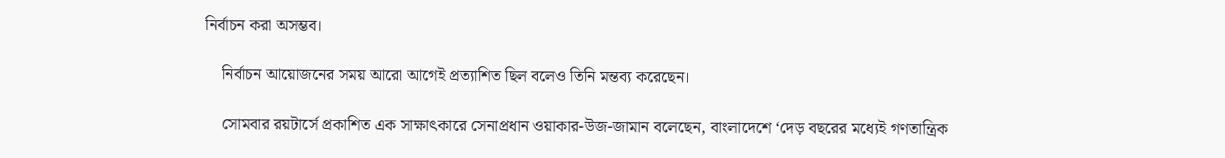নির্বাচন করা অসম্ভব।

    নির্বাচন আয়োজনের সময় আরো আগেই প্রত্যাশিত ছিল বলেও তিনি মন্তব্য করেছেন।

    সোমবার রয়টার্সে প্রকাশিত এক সাক্ষাৎকারে সেনাপ্রধান ওয়াকার-উজ-জামান বলেছেন, বাংলাদেশে ‘দেড় বছরের মধ্যেই গণতান্ত্রিক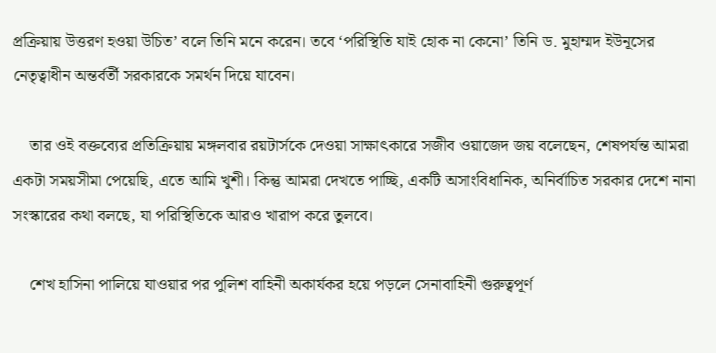প্রক্রিয়ায় উত্তরণ হওয়া উচিত’ বলে তিনি মনে করেন। তবে ‘পরিস্থিতি যাই হোক না কেনো’ তিনি ড. মুহাম্মদ ইউনূসের নেতৃত্বাধীন অন্তর্বর্তী সরকারকে সমর্থন দিয়ে যাবেন।

    তার ওই বক্তব্যের প্রতিক্রিয়ায় মঙ্গলবার রয়টার্সকে দেওয়া সাক্ষাৎকারে সজীব ওয়াজেদ জয় বলেছেন, শেষপর্যন্ত আমরা একটা সময়সীমা পেয়েছি, এতে আমি খুশী। কিন্তু আমরা দেখতে পাচ্ছি, একটি অসাংবিধানিক, অনির্বাচিত সরকার দেশে নানা সংস্কারের কথা বলছে, যা পরিস্থিতিকে আরও খারাপ করে তুলবে।

    শেখ হাসিনা পালিয়ে যাওয়ার পর পুলিশ বাহিনী অকার্যকর হয়ে পড়লে সেনাবাহিনী গুরুত্বপূর্ণ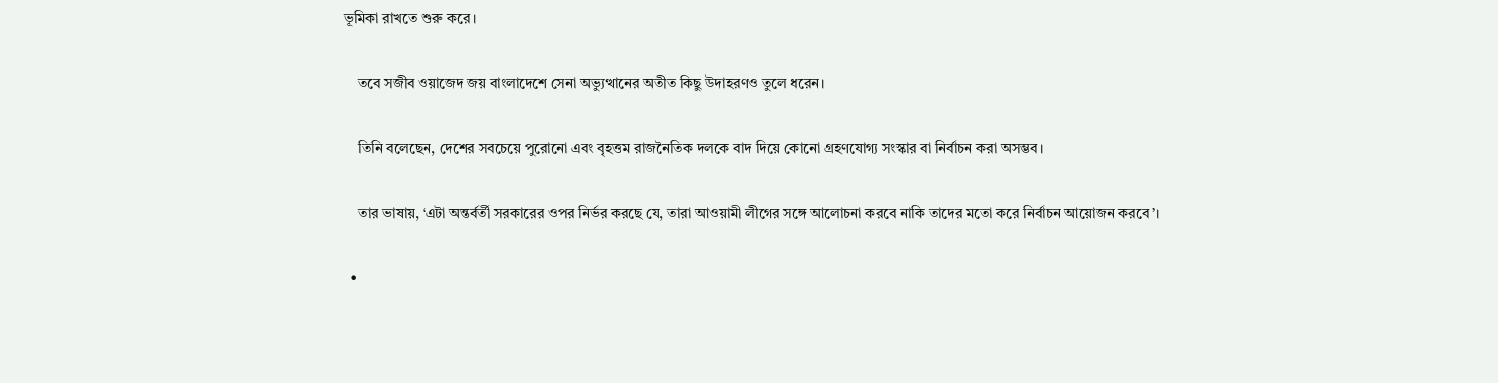ভূমিকা রাখতে শুরু করে।

    তবে সজীব ওয়াজেদ জয় বাংলাদেশে সেনা অভ্যুত্থানের অতীত কিছু উদাহরণও তুলে ধরেন।

    তিনি বলেছেন, দেশের সবচেয়ে পুরোনো এবং বৃহত্তম রাজনৈতিক দলকে বাদ দিয়ে কোনো গ্রহণযোগ্য সংস্কার বা নির্বাচন করা অসম্ভব।

    তার ভাষায়, ‘এটা অন্তর্বর্তী সরকারের ওপর নির্ভর করছে যে, তারা আওয়ামী লীগের সঙ্গে আলোচনা করবে নাকি তাদের মতো করে নির্বাচন আয়োজন করবে’।

  •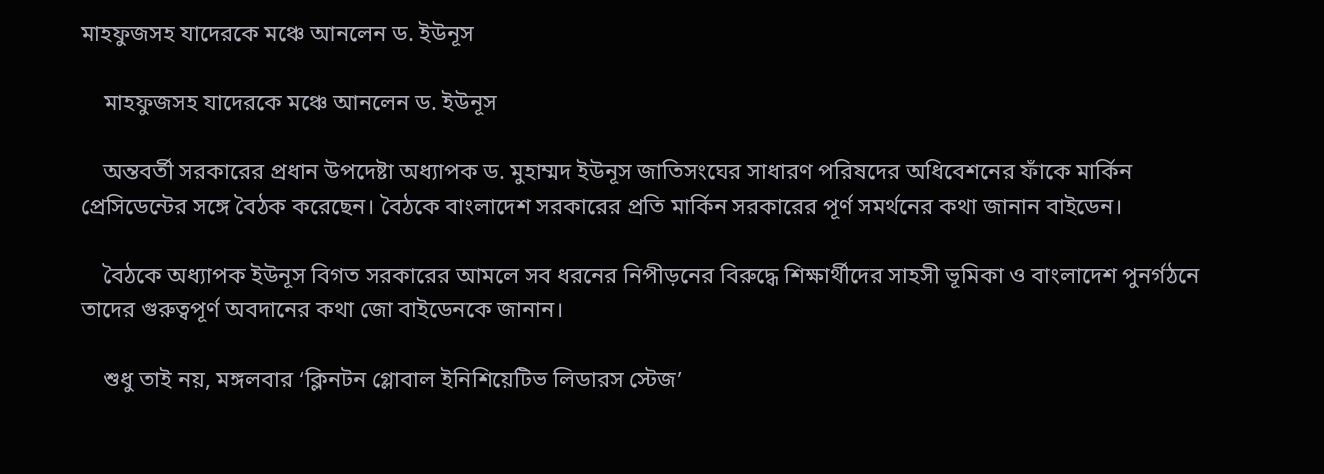মাহফুজসহ যাদেরকে মঞ্চে আনলেন ড. ইউনূস

    মাহফুজসহ যাদেরকে মঞ্চে আনলেন ড. ইউনূস

    অন্তবর্তী সরকারের প্রধান উপদেষ্টা অধ্যাপক ড. মুহাম্মদ ইউনূস জাতিসংঘের সাধারণ পরিষদের অধিবেশনের ফাঁকে মার্কিন প্রেসিডেন্টের সঙ্গে বৈঠক করেছেন। বৈঠকে বাংলাদেশ সরকারের প্রতি মার্কিন সরকারের পূর্ণ সমর্থনের কথা জানান বাইডেন।

    বৈঠকে অধ্যাপক ইউনূস বিগত সরকারের আমলে সব ধরনের নিপীড়নের বিরুদ্ধে শিক্ষার্থীদের সাহসী ভূমিকা ও বাংলাদেশ পুনর্গঠনে তাদের গুরুত্বপূর্ণ অবদানের কথা জো বাইডেনকে জানান।

    শুধু তাই নয়, মঙ্গলবার ‘ক্লিনটন গ্লোবাল ইনিশিয়েটিভ লিডারস স্টেজ’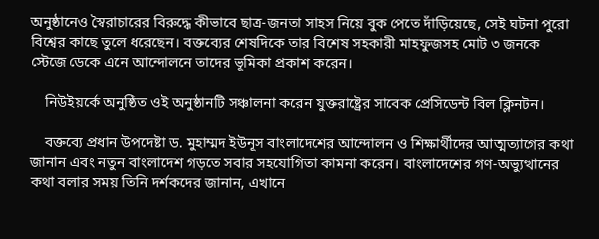অনুষ্ঠানেও স্বৈরাচারের বিরুদ্ধে কীভাবে ছাত্র-জনতা সাহস নিয়ে বুক পেতে দাঁড়িয়েছে, সেই ঘটনা পুরো বিশ্বের কাছে তুলে ধরেছেন। বক্তব্যের শেষদিকে তার বিশেষ সহকারী মাহফুজসহ মোট ৩ জনকে স্টেজে ডেকে এনে আন্দোলনে তাদের ভূমিকা প্রকাশ করেন।

    নিউইয়র্কে অনুষ্ঠিত ওই অনুষ্ঠানটি সঞ্চালনা করেন যুক্তরাষ্ট্রের সাবেক প্রেসিডেন্ট বিল ক্লিনটন।

    বক্তব্যে প্রধান উপদেষ্টা ড. মুহাম্মদ ইউনূস বাংলাদেশের আন্দোলন ও শিক্ষার্থীদের আত্মত্যাগের কথা জানান এবং নতুন বাংলাদেশ গড়তে সবার সহযোগিতা কামনা করেন। বাংলাদেশের গণ-অভ্যুত্থানের কথা বলার সময় তিনি দর্শকদের জানান, এখানে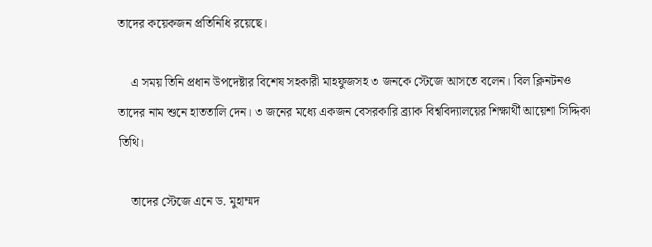তাদের কয়েকজন প্রতিনিধি রয়েছে।

    এ সময় তিনি প্রধান উপদেষ্টার বিশেষ সহকারী মাহফুজসহ ৩ জনকে স্টেজে আসতে বলেন। বিল ক্লিনটনও তাদের নাম শুনে হাততালি দেন। ৩ জনের মধ্যে একজন বেসরকারি ব্র্যাক বিশ্ববিদ্যালয়ের শিক্ষার্থী আয়েশা সিদ্দিকা তিথি।

    তাদের স্টেজে এনে ড. মুহাম্মদ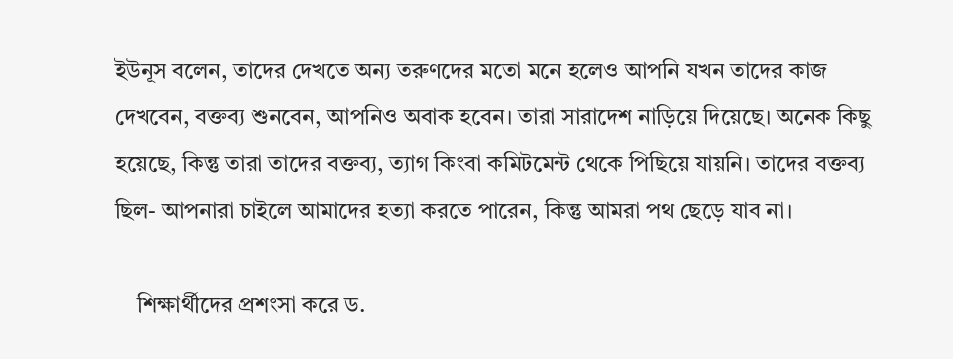ইউনূস বলেন, তাদের দেখতে অন্য তরুণদের মতো মনে হলেও আপনি যখন তাদের কাজ দেখবেন, বক্তব্য শুনবেন, আপনিও অবাক হবেন। তারা সারাদেশ নাড়িয়ে দিয়েছে। অনেক কিছু হয়েছে, কিন্তু তারা তাদের বক্তব্য, ত্যাগ কিংবা কমিটমেন্ট থেকে পিছিয়ে যায়নি। তাদের বক্তব্য ছিল- আপনারা চাইলে আমাদের হত্যা করতে পারেন, কিন্তু আমরা পথ ছেড়ে যাব না।

    শিক্ষার্থীদের প্রশংসা করে ড.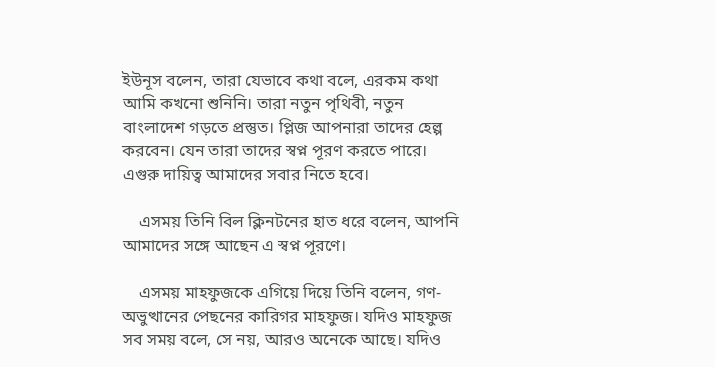ইউনূস বলেন, তারা যেভাবে কথা বলে, এরকম কথা আমি কখনো শুনিনি। তারা নতুন পৃথিবী, নতুন বাংলাদেশ গড়তে প্রস্তুত। প্লিজ আপনারা তাদের হেল্প করবেন। যেন তারা তাদের স্বপ্ন পূরণ করতে পারে। এগুরু দায়িত্ব আমাদের সবার নিতে হবে।

    এসময় তিনি বিল ক্লিনটনের হাত ধরে বলেন, আপনি আমাদের সঙ্গে আছেন এ স্বপ্ন পূরণে।

    এসময় মাহফুজকে এগিয়ে দিয়ে তিনি বলেন, গণ-অভুত্থানের পেছনের কারিগর মাহফুজ। যদিও মাহফুজ সব সময় বলে, সে নয়, আরও অনেকে আছে। যদিও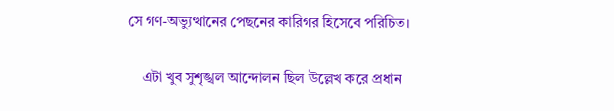সে গণ-অভ্যুত্থানের পেছনের কারিগর হিসেবে পরিচিত।

    এটা খুব সুশৃঙ্খল আন্দোলন ছিল উল্লেখ করে প্রধান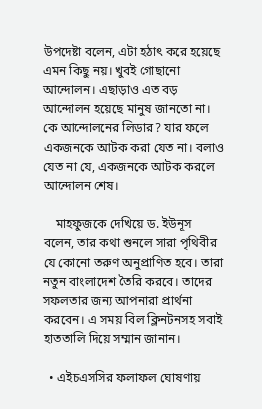উপদেষ্টা বলেন, এটা হঠাৎ করে হয়েছে এমন কিছু নয়। খুবই গোছানো আন্দোলন। এছাড়াও এত বড় আন্দোলন হয়েছে মানুষ জানতো না। কে আন্দোলনের লিডার? যার ফলে একজনকে আটক করা যেত না। বলাও যেত না যে, একজনকে আটক করলে আন্দোলন শেষ।

    মাহফুজকে দেখিয়ে ড. ইউনূস বলেন, তার কথা শুনলে সারা পৃথিবীর যে কোনো তরুণ অনুপ্রাণিত হবে। তারা নতুন বাংলাদেশ তৈরি করবে। তাদের সফলতার জন্য আপনারা প্রার্থনা করবেন। এ সময় বিল ক্লিনটনসহ সবাই হাততালি দিয়ে সম্মান জানান।

  • এইচএসসির ফলাফল ঘোষণায়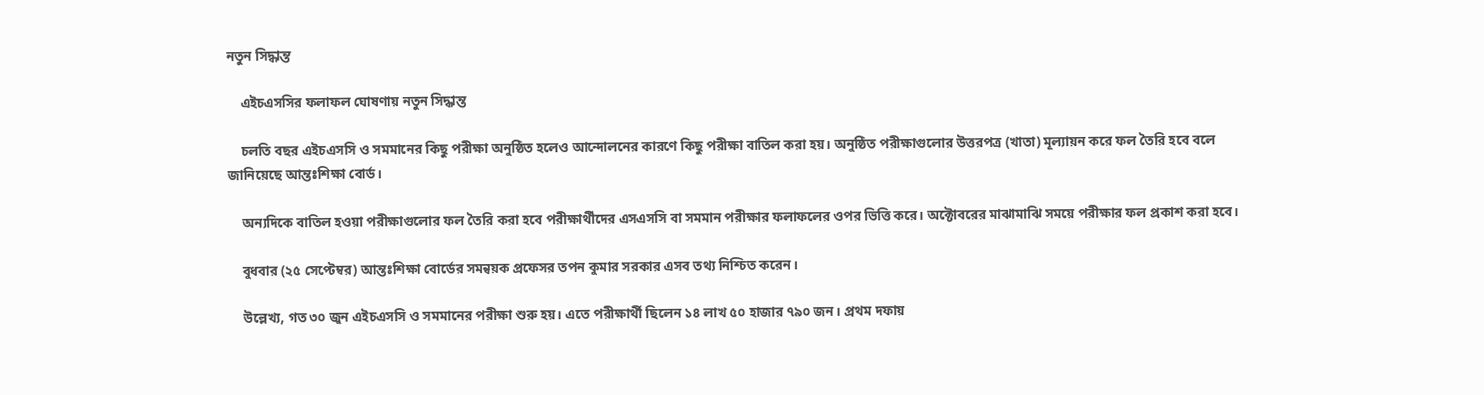নতুন সিদ্ধান্ত

    এইচএসসির ফলাফল ঘোষণায় নতুন সিদ্ধান্ত

    চলতি বছর এইচএসসি ও সমমানের কিছু পরীক্ষা অনুষ্ঠিত হলেও আন্দোলনের কারণে কিছু পরীক্ষা বাতিল করা হয়। অনুষ্ঠিত পরীক্ষাগুলোর উত্তরপত্র (খাতা) মূল্যায়ন করে ফল তৈরি হবে বলে জানিয়েছে আন্তঃশিক্ষা বোর্ড।

    অন্যদিকে বাতিল হওয়া পরীক্ষাগুলোর ফল তৈরি করা হবে পরীক্ষার্থীদের এসএসসি বা সমমান পরীক্ষার ফলাফলের ওপর ভিত্তি করে। অক্টোবরের মাঝামাঝি সময়ে পরীক্ষার ফল প্রকাশ করা হবে।

    বুধবার (২৫ সেপ্টেম্বর) আন্তঃশিক্ষা বোর্ডের সমন্বয়ক প্রফেসর তপন কুমার সরকার এসব তথ্য নিশ্চিত করেন।

    উল্লেখ্য, গত ৩০ জুন এইচএসসি ও সমমানের পরীক্ষা শুরু হয়। এতে পরীক্ষার্থী ছিলেন ১৪ লাখ ৫০ হাজার ৭৯০ জন। প্রথম দফায়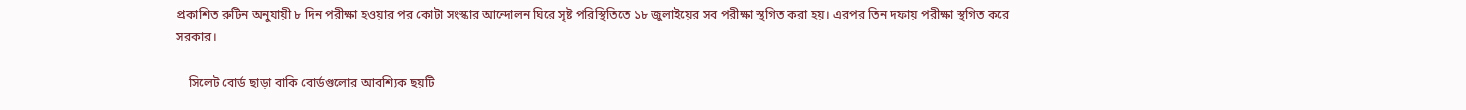প্রকাশিত রুটিন অনুযায়ী ৮ দিন পরীক্ষা হওয়ার পর কোটা সংস্কার আন্দোলন ঘিরে সৃষ্ট পরিস্থিতিতে ১৮ জুলাইয়ের সব পরীক্ষা স্থগিত করা হয়। এরপর তিন দফায় পরীক্ষা স্থগিত করে সরকার।

    সিলেট বোর্ড ছাড়া বাকি বোর্ডগুলোর আবশ্যিক ছয়টি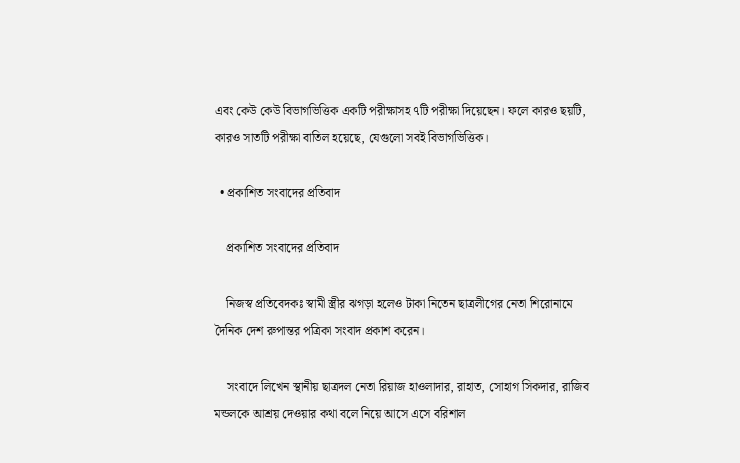এবং কেউ কেউ বিভাগভিত্তিক একটি পরীক্ষাসহ ৭টি পরীক্ষা দিয়েছেন। ফলে কারও ছয়টি, কারও সাতটি পরীক্ষা বাতিল হয়েছে, যেগুলো সবই বিভাগভিত্তিক।

  • প্রকাশিত সংবাদের প্রতিবাদ

    প্রকাশিত সংবাদের প্রতিবাদ

    নিজস্ব প্রতিবেদকঃ স্বামী স্ত্রীর ঝগড়া হলেও টাকা নিতেন ছাত্রলীগের নেতা শিরোনামে দৈনিক দেশ রুপান্তর পত্রিকা সংবাদ প্রকাশ করেন।

    সংবাদে লিখেন স্থানীয় ছাত্রদল নেতা রিয়াজ হাওলাদার, রাহাত, সোহাগ সিকদার, রাজিব মন্ডলকে আশ্রয় দেওয়ার কথা বলে নিয়ে আসে এসে বরিশাল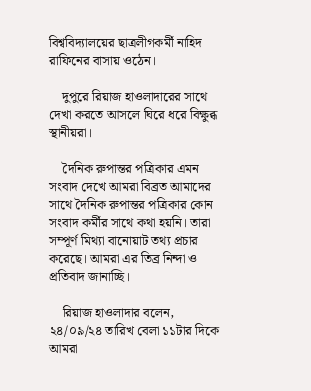বিশ্ববিদ্যালয়ের ছাত্রলীগকর্মী নাহিদ রাফিনের বাসায় ওঠেন।

    দুপুরে রিয়াজ হাওলাদারের সাথে দেখা করতে আসলে ঘিরে ধরে বিক্ষুব্ধ স্থানীয়রা।

    দৈনিক রুপান্তর পত্রিকার এমন সংবাদ দেখে আমরা বিব্রত আমাদের সাথে দৈনিক রুপান্তর পত্রিকার কোন সংবাদ কর্মীর সাথে কথা হয়নি। তারা সম্পূর্ণ মিথ্যা বানোয়াট তথ্য প্রচার করেছে। আমরা এর তিব্র নিন্দা ও প্রতিবাদ জানাচ্ছি।

    রিয়াজ হাওলাদার বলেন, ২৪/০৯/২৪ তারিখ বেলা ১১টার দিকে আমরা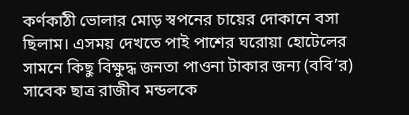কর্ণকাঠী ভোলার মোড় স্বপনের চায়ের দোকানে বসা ছিলাম। এসময় দেখতে পাই পাশের ঘরোয়া হোটেলের সামনে কিছু বিক্ষুদ্ধ জনতা পাওনা টাকার জন্য (ববি’র) সাবেক ছাত্র রাজীব মন্ডলকে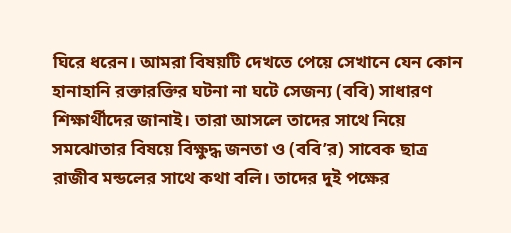ঘিরে ধরেন। আমরা বিষয়টি দেখতে পেয়ে সেখানে যেন কোন হানাহানি রক্তারক্তির ঘটনা না ঘটে সেজন্য (ববি) সাধারণ শিক্ষার্থীদের জানাই। তারা আসলে তাদের সাথে নিয়ে সমঝোতার বিষয়ে বিক্ষুদ্ধ জনতা ও (ববি’র) সাবেক ছাত্র রাজীব মন্ডলের সাথে কথা বলি। তাদের দুই পক্ষের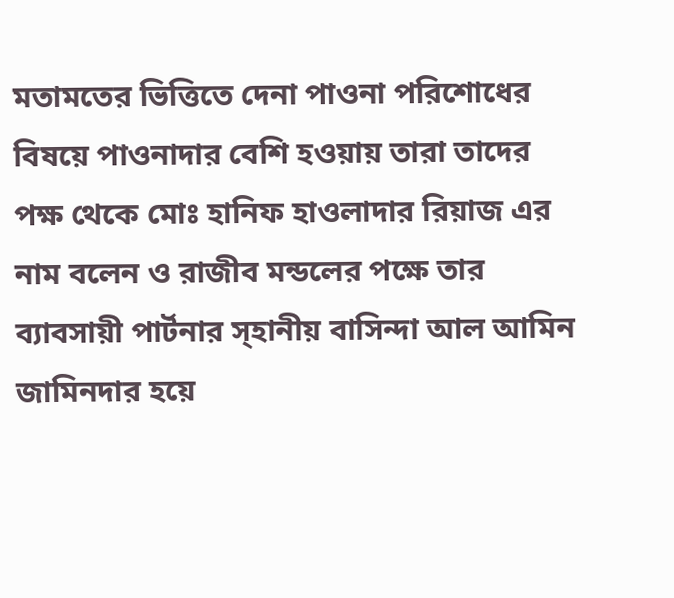মতামতের ভিত্তিতে দেনা পাওনা পরিশোধের বিষয়ে পাওনাদার বেশি হওয়ায় তারা তাদের পক্ষ থেকে মোঃ হানিফ হাওলাদার রিয়াজ এর নাম বলেন ও রাজীব মন্ডলের পক্ষে তার ব্যাবসায়ী পার্টনার স্হানীয় বাসিন্দা আল আমিন জামিনদার হয়ে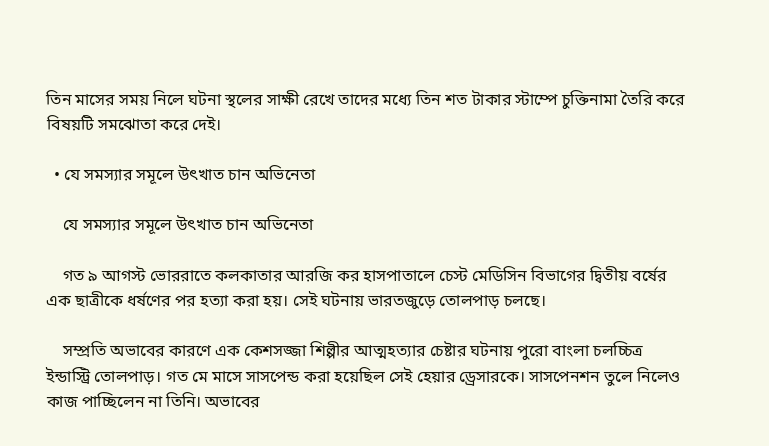তিন মাসের সময় নিলে ঘটনা স্থলের সাক্ষী রেখে তাদের মধ্যে তিন শত টাকার স্টাম্পে চুক্তিনামা তৈরি করে বিষয়টি সমঝোতা করে দেই।

  • যে সমস্যার সমূলে উৎখাত চান অভিনেতা

    যে সমস্যার সমূলে উৎখাত চান অভিনেতা

    গত ৯ আগস্ট ভোররাতে কলকাতার আরজি কর হাসপাতালে চেস্ট মেডিসিন বিভাগের দ্বিতীয় বর্ষের এক ছাত্রীকে ধর্ষণের পর হত্যা করা হয়। সেই ঘটনায় ভারতজুড়ে তোলপাড় চলছে।

    সম্প্রতি অভাবের কারণে এক কেশসজ্জা শিল্পীর আত্মহত্যার চেষ্টার ঘটনায় পুরো বাংলা চলচ্চিত্র ইন্ডাস্ট্রি তোলপাড়। গত মে মাসে সাসপেন্ড করা হয়েছিল সেই হেয়ার ড্রেসারকে। সাসপেনশন তুলে নিলেও কাজ পাচ্ছিলেন না তিনি। অভাবের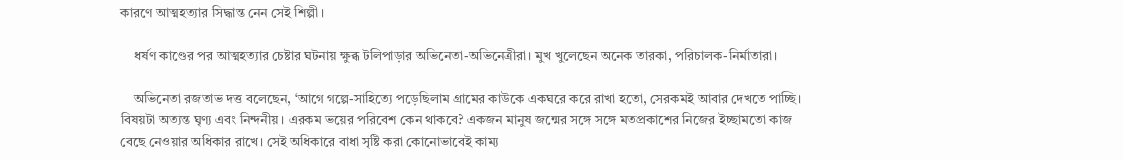কারণে আত্মহত্যার সিদ্ধান্ত নেন সেই শিল্পী।

    ধর্ষণ কাণ্ডের পর আত্মহত্যার চেষ্টার ঘটনায় ক্ষুব্ধ টলিপাড়ার অভিনেতা-অভিনেত্রীরা। মুখ খুলেছেন অনেক তারকা, পরিচালক-নির্মাতারা।

    অভিনেতা রজতাভ দত্ত বলেছেন, ‘আগে গল্পে-সাহিত্যে পড়েছিলাম গ্রামের কাউকে একঘরে করে রাখা হতো, সেরকমই আবার দেখতে পাচ্ছি। বিষয়টা অত্যন্ত ঘৃণ্য এবং নিন্দনীয়। এরকম ভয়ের পরিবেশ কেন থাকবে? একজন মানুষ জন্মের সঙ্গে সঙ্গে মতপ্রকাশের নিজের ইচ্ছামতো কাজ বেছে নেওয়ার অধিকার রাখে। সেই অধিকারে বাধা সৃষ্টি করা কোনোভাবেই কাম্য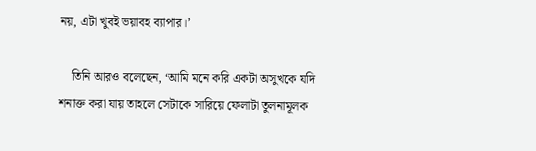নয়, এটা খুবই ভয়াবহ ব্যাপার।’

    তিনি আরও বলেছেন, ‘আমি মনে করি একটা অসুখকে যদি শনাক্ত করা যায় তাহলে সেটাকে সারিয়ে ফেলাটা তুলনামূলক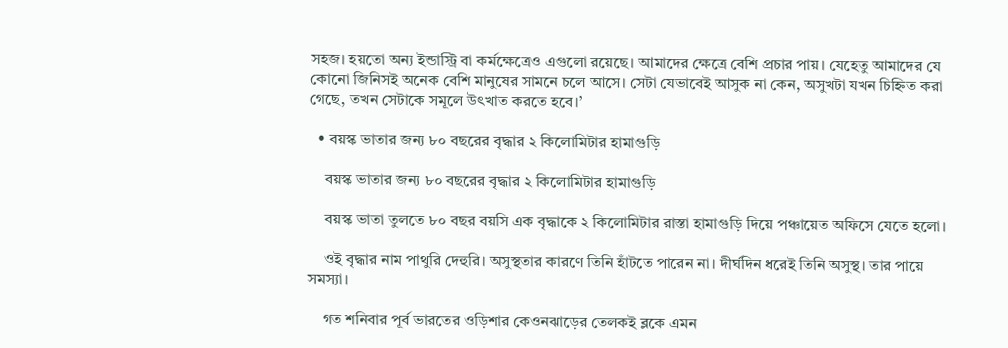সহজ। হয়তো অন্য ইন্ডাস্ট্রি বা কর্মক্ষেত্রেও এগুলো রয়েছে। আমাদের ক্ষেত্রে বেশি প্রচার পায়। যেহেতু আমাদের যে কোনো জিনিসই অনেক বেশি মানুষের সামনে চলে আসে। সেটা যেভাবেই আসুক না কেন, অসুখটা যখন চিহ্নিত করা গেছে, তখন সেটাকে সমূলে উৎখাত করতে হবে।’

  • বয়স্ক ভাতার জন্য ৮০ বছরের বৃদ্ধার ২ কিলোমিটার হামাগুড়ি

    বয়স্ক ভাতার জন্য ৮০ বছরের বৃদ্ধার ২ কিলোমিটার হামাগুড়ি

    বয়স্ক ভাতা তুলতে ৮০ বছর বয়সি এক বৃদ্ধাকে ২ কিলোমিটার রাস্তা হামাগুড়ি দিয়ে পঞ্চায়েত অফিসে যেতে হলো।

    ওই বৃদ্ধার নাম পাথুরি দেহুরি। অসুস্থতার কারণে তিনি হাঁটতে পারেন না। দীর্ঘদিন ধরেই তিনি অসুস্থ। তার পায়ে সমস্যা।

    গত শনিবার পূর্ব ভারতের ওড়িশার কেওনঝাড়ের তেলকই ব্লকে এমন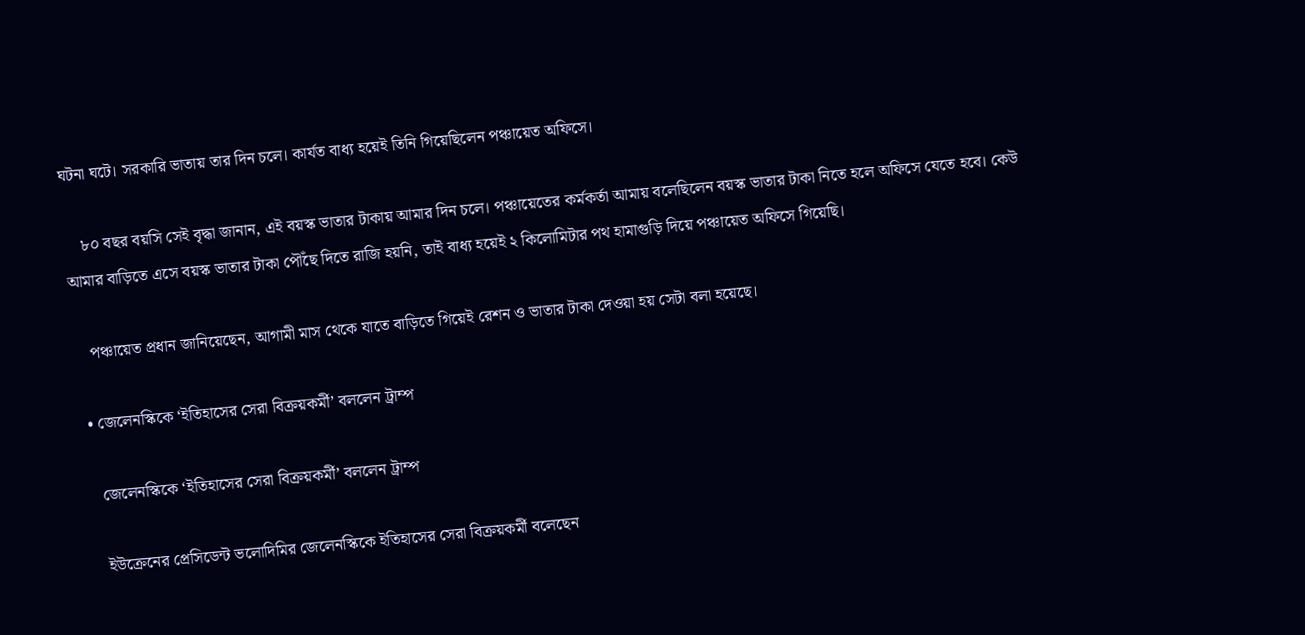ঘটনা ঘটে। সরকারি ভাতায় তার দিন চলে। কার্যত বাধ্য হয়েই তিনি গিয়েছিলেন পঞ্চায়েত অফিসে।

    ৮০ বছর বয়সি সেই বৃদ্ধা জানান, এই বয়স্ক ভাতার টাকায় আমার দিন চলে। পঞ্চায়েতের কর্মকর্তা আমায় বলেছিলেন বয়স্ক ভাতার টাকা নিতে হলে অফিসে যেতে হবে। কেউ আমার বাড়িতে এসে বয়স্ক ভাতার টাকা পৌঁছে দিতে রাজি হয়নি, তাই বাধ্য হয়েই ২ কিলোমিটার পথ হামাগুড়ি দিয়ে পঞ্চায়েত অফিসে গিয়েছি।

    পঞ্চায়েত প্রধান জানিয়েছেন, আগামী মাস থেকে যাতে বাড়িতে গিয়েই রেশন ও ভাতার টাকা দেওয়া হয় সেটা বলা হয়েছে।

  • জেলেনস্কিকে ‘ইতিহাসের সেরা বিক্রয়কর্মী’ বললেন ট্রাম্প

    জেলেনস্কিকে ‘ইতিহাসের সেরা বিক্রয়কর্মী’ বললেন ট্রাম্প

    ইউক্রেনের প্রেসিডেন্ট ভলোদিমির জেলেনস্কিকে ইতিহাসের সেরা বিক্রয়কর্মী বলেছেন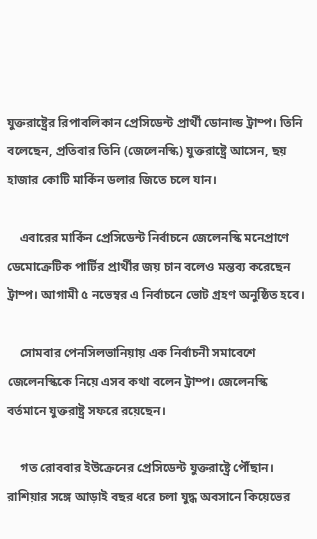যুক্তরাষ্ট্রের রিপাবলিকান প্রেসিডেন্ট প্রার্থী ডোনাল্ড ট্রাম্প। তিনি বলেছেন, প্রতিবার তিনি (জেলেনস্কি) যুক্তরাষ্ট্রে আসেন, ছয় হাজার কোটি মার্কিন ডলার জিতে চলে যান।

    এবারের মার্কিন প্রেসিডেন্ট নির্বাচনে জেলেনস্কি মনেপ্রাণে ডেমোক্রেটিক পার্টির প্রার্থীর জয় চান বলেও মন্তব্য করেছেন ট্রাম্প। আগামী ৫ নভেম্বর এ নির্বাচনে ভোট গ্রহণ অনুষ্ঠিত হবে।

    সোমবার পেনসিলভানিয়ায় এক নির্বাচনী সমাবেশে জেলেনস্কিকে নিয়ে এসব কথা বলেন ট্রাম্প। জেলেনস্কি বর্তমানে যুক্তরাষ্ট্র সফরে রয়েছেন।

    গত রোববার ইউক্রেনের প্রেসিডেন্ট যুক্তরাষ্ট্রে পৌঁছান। রাশিয়ার সঙ্গে আড়াই বছর ধরে চলা যুদ্ধ অবসানে কিয়েভের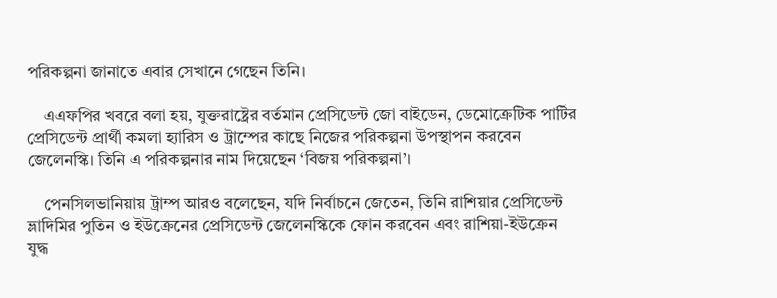পরিকল্পনা জানাতে এবার সেখানে গেছেন তিনি।

    এএফপির খবরে বলা হয়, যুক্তরাষ্ট্রের বর্তমান প্রেসিডেন্ট জো বাইডেন, ডেমোক্রেটিক পার্টির প্রেসিডেন্ট প্রার্থী কমলা হ্যারিস ও ট্রাম্পের কাছে নিজের পরিকল্পনা উপস্থাপন করবেন জেলেনস্কি। তিনি এ পরিকল্পনার নাম দিয়েছেন ‘বিজয় পরিকল্পনা’।

    পেনসিলভানিয়ায় ট্রাম্প আরও বলেছেন, যদি নির্বাচনে জেতেন, তিনি রাশিয়ার প্রেসিডেন্ট ভ্লাদিমির পুতিন ও ইউক্রেনের প্রেসিডেন্ট জেলেনস্কিকে ফোন করবেন এবং রাশিয়া-ইউক্রেন যুদ্ধ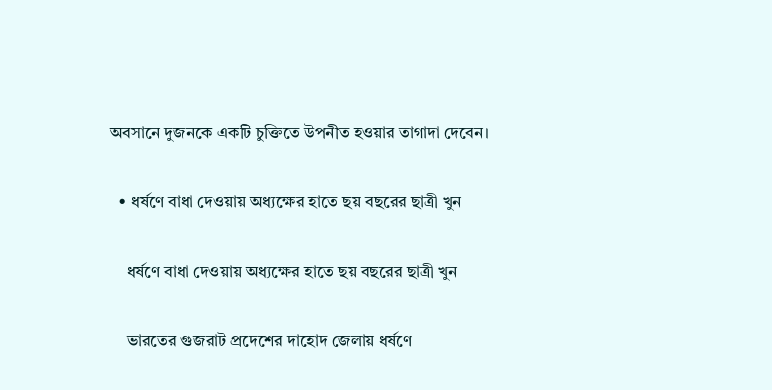অবসানে দুজনকে একটি চুক্তিতে উপনীত হওয়ার তাগাদা দেবেন।

  • ধর্ষণে বাধা দেওয়ায় অধ্যক্ষের হাতে ছয় বছরের ছাত্রী খুন

    ধর্ষণে বাধা দেওয়ায় অধ্যক্ষের হাতে ছয় বছরের ছাত্রী খুন

    ভারতের গুজরাট প্রদেশের দাহোদ জেলায় ধর্ষণে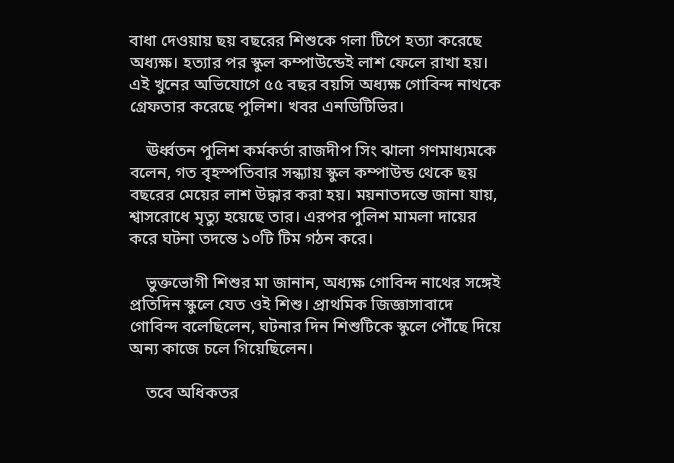বাধা দেওয়ায় ছয় বছরের শিশুকে গলা টিপে হত্যা করেছে অধ্যক্ষ। হত্যার পর স্কুল কম্পাউন্ডেই লাশ ফেলে রাখা হয়। এই খুনের অভিযোগে ৫৫ বছর বয়সি অধ্যক্ষ গোবিন্দ নাথকে গ্রেফতার করেছে পুলিশ। খবর এনডিটিভির।

    ঊর্ধ্বতন পুলিশ কর্মকর্তা রাজদীপ সিং ঝালা গণমাধ্যমকে বলেন, গত বৃহস্পতিবার সন্ধ্যায় স্কুল কম্পাউন্ড থেকে ছয় বছরের মেয়ের লাশ উদ্ধার করা হয়। ময়নাতদন্তে জানা যায়, শ্বাসরোধে মৃত্যু হয়েছে তার। এরপর পুলিশ মামলা দায়ের করে ঘটনা তদন্তে ১০টি টিম গঠন করে।

    ভুক্তভোগী শিশুর মা জানান, অধ্যক্ষ গোবিন্দ নাথের সঙ্গেই প্রতিদিন স্কুলে যেত ওই শিশু। প্রাথমিক জিজ্ঞাসাবাদে গোবিন্দ বলেছিলেন, ঘটনার দিন শিশুটিকে স্কুলে পৌঁছে দিয়ে অন্য কাজে চলে গিয়েছিলেন।

    তবে অধিকতর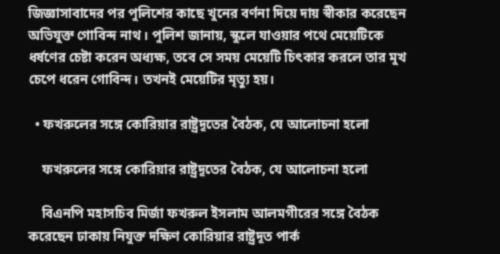জিজ্ঞাসাবাদের পর পুলিশের কাছে খুনের বর্ণনা দিয়ে দায় স্বীকার করেছেন অভিযুক্ত গোবিন্দ নাথ। পুলিশ জানায়, স্কুলে যাওয়ার পথে মেয়েটিকে ধর্ষণের চেষ্টা করেন অধ্যক্ষ, তবে সে সময় মেয়েটি চিৎকার করলে তার মুখ চেপে ধরেন গোবিন্দ। তখনই মেয়েটির মৃত্যু হয়।

  • ফখরুলের সঙ্গে কোরিয়ার রাষ্ট্রদূতের বৈঠক, যে আলোচনা হলো

    ফখরুলের সঙ্গে কোরিয়ার রাষ্ট্রদূতের বৈঠক, যে আলোচনা হলো

    বিএনপি মহাসচিব মির্জা ফখরুল ইসলাম আলমগীরের সঙ্গে বৈঠক করেছেন ঢাকায় নিযুক্ত দক্ষিণ কোরিয়ার রাষ্ট্রদূত পার্ক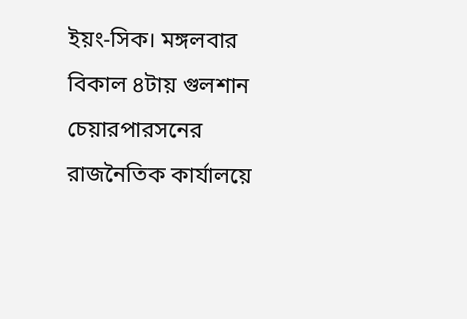ইয়ং-সিক। মঙ্গলবার বিকাল ৪টায় গুলশান চেয়ারপারসনের রাজনৈতিক কার্যালয়ে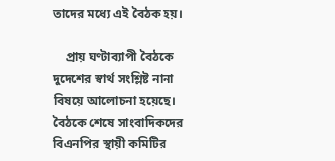তাদের মধ্যে এই বৈঠক হয়।

    প্রায় ঘণ্টাব্যাপী বৈঠকে দুদেশের স্বার্থ সংশ্লিষ্ট নানা বিষয়ে আলোচনা হয়েছে। বৈঠকে শেষে সাংবাদিকদের বিএনপির স্থায়ী কমিটির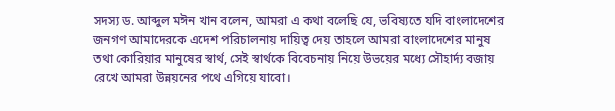সদস্য ড. আব্দুল মঈন খান বলেন, আমরা এ কথা বলেছি যে, ভবিষ্যতে যদি বাংলাদেশের জনগণ আমাদেরকে এদেশ পরিচালনায় দায়িত্ব দেয় তাহলে আমরা বাংলাদেশের মানুষ তথা কোরিয়ার মানুষের স্বার্থ, সেই স্বার্থকে বিবেচনায় নিয়ে উভয়ের মধ্যে সৌহার্দ্য বজায় রেখে আমরা উন্নয়নের পথে এগিয়ে যাবো।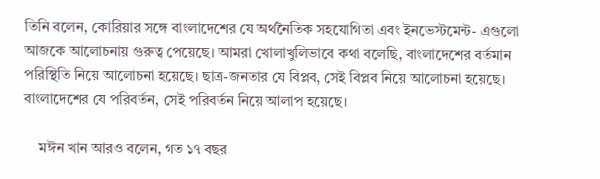তিনি বলেন, কোরিয়ার সঙ্গে বাংলাদেশের যে অর্থনৈতিক সহযোগিতা এবং ইনভেস্টমেন্ট- এগুলো আজকে আলোচনায় গুরুত্ব পেয়েছে। আমরা খোলাখুলিভাবে কথা বলেছি, বাংলাদেশের বর্তমান পরিস্থিতি নিয়ে আলোচনা হয়েছে। ছাত্র-জনতার যে বিপ্লব, সেই বিপ্লব নিয়ে আলোচনা হয়েছে। বাংলাদেশের যে পরিবর্তন, সেই পরিবর্তন নিয়ে আলাপ হয়েছে।

    মঈন খান আরও বলেন, গত ১৭ বছর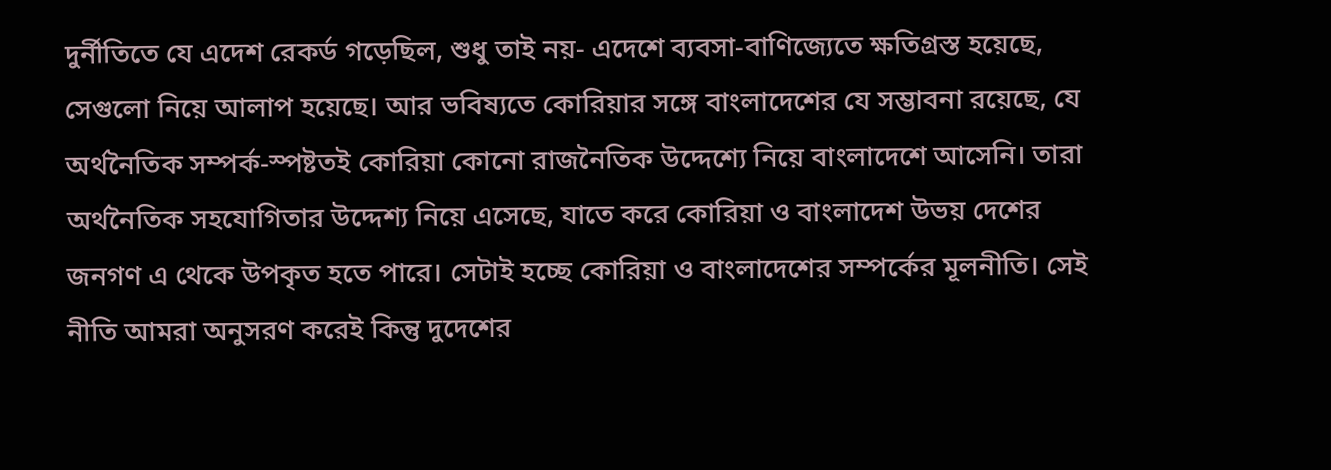দুর্নীতিতে যে এদেশ রেকর্ড গড়েছিল, শুধু তাই নয়- এদেশে ব্যবসা-বাণিজ্যেতে ক্ষতিগ্রস্ত হয়েছে, সেগুলো নিয়ে আলাপ হয়েছে। আর ভবিষ্যতে কোরিয়ার সঙ্গে বাংলাদেশের যে সম্ভাবনা রয়েছে, যে অর্থনৈতিক সম্পর্ক-স্পষ্টতই কোরিয়া কোনো রাজনৈতিক উদ্দেশ্যে নিয়ে বাংলাদেশে আসেনি। তারা অর্থনৈতিক সহযোগিতার উদ্দেশ্য নিয়ে এসেছে, যাতে করে কোরিয়া ও বাংলাদেশ উভয় দেশের জনগণ এ থেকে উপকৃত হতে পারে। সেটাই হচ্ছে কোরিয়া ও বাংলাদেশের সম্পর্কের মূলনীতি। সেই নীতি আমরা অনুসরণ করেই কিন্তু দুদেশের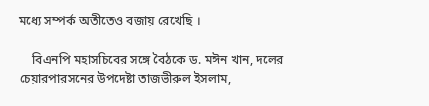মধ্যে সম্পর্ক অতীতেও বজায় রেখেছি ।

    বিএনপি মহাসচিবের সঙ্গে বৈঠকে ড. মঈন খান, দলের চেয়ারপারসনের উপদেষ্টা তাজভীরুল ইসলাম,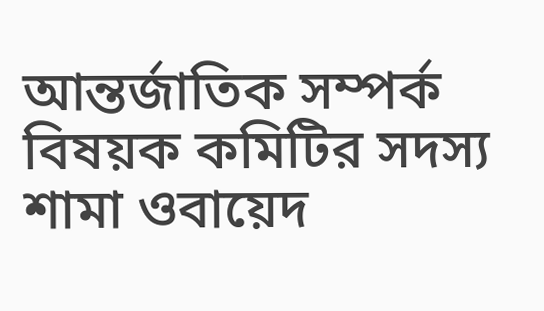আন্তর্জাতিক সম্পর্ক বিষয়ক কমিটির সদস্য শামা ওবায়েদ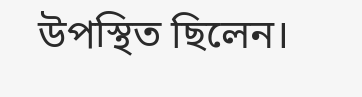উপস্থিত ছিলেন।